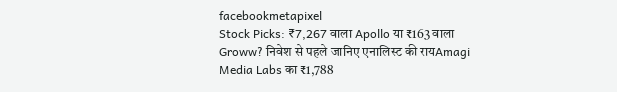facebookmetapixel
Stock Picks: ₹7,267 वाला Apollo या ₹163 वाला Groww? निवेश से पहले जानिए एनालिस्ट की रायAmagi Media Labs का ₹1,788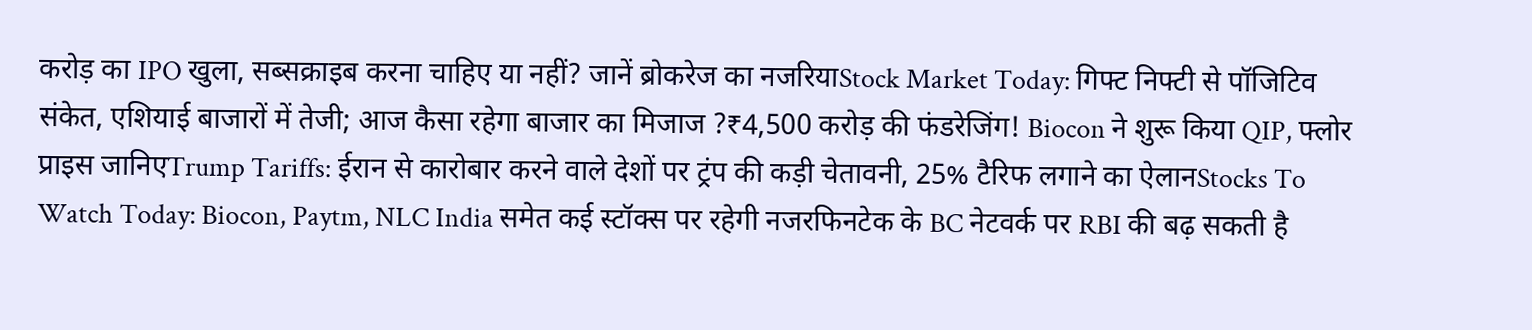करोड़ का IPO खुला, सब्सक्राइब करना चाहिए या नहीं? जानें ब्रोकरेज का नजरियाStock Market Today: गिफ्ट निफ्टी से पॉजिटिव संकेत, एशियाई बाजारों में तेजी; आज कैसा रहेगा बाजार का मिजाज ?₹4,500 करोड़ की फंडरेजिंग! Biocon ने शुरू किया QIP, फ्लोर प्राइस जानिएTrump Tariffs: ईरान से कारोबार करने वाले देशों पर ट्रंप की कड़ी चेतावनी, 25% टैरिफ लगाने का ऐलानStocks To Watch Today: Biocon, Paytm, NLC India समेत कई स्टॉक्स पर रहेगी नजरफिनटेक के BC नेटवर्क पर RBI की बढ़ सकती है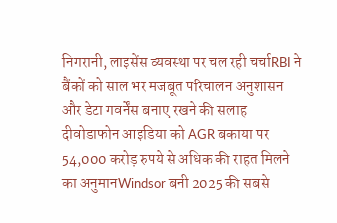निगरानी, लाइसेंस व्यवस्था पर चल रही चर्चाRBI ने बैंकों को साल भर मजबूत परिचालन अनुशासन और डेटा गवर्नेंस बनाए रखने की सलाह दीवोडाफोन आइडिया को AGR बकाया पर 54,000 करोड़ रुपये से अधिक की राहत मिलने का अनुमानWindsor बनी 2025 की सबसे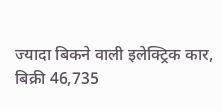ज्यादा बिकने वाली इलेक्ट्रिक कार, बिक्री 46,735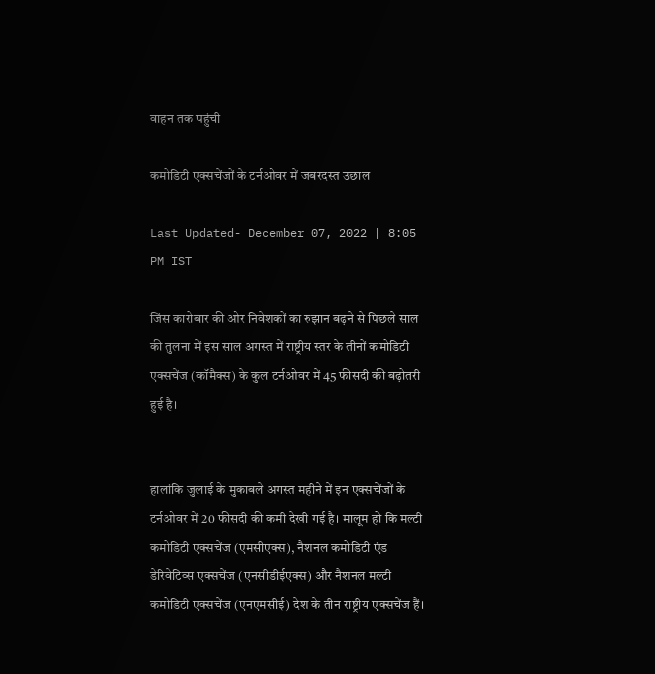वाहन तक पहुंची

कमोडिटी एक्सचेंजों के टर्नओवर में जबरदस्त उछाल

Last Updated- December 07, 2022 | 8:05 PM IST

जिंस कारोबार की ओर निवेशकों का रुझान बढ़ने से पिछले साल की तुलना में इस साल अगस्त में राष्ट्रीय स्तर के तीनों कमोडिटी एक्सचेंज (कॉमैक्स) के कुल टर्नओवर में 45 फीसदी की बढ़ोतरी हुई है।


हालांकि जुलाई के मुकाबले अगस्त महीने में इन एक्सचेंजों के टर्नओवर में 20 फीसदी की कमी देखी गई है। मालूम हो कि मल्टी कमोडिटी एक्सचेंज (एमसीएक्स), नैशनल कमोडिटी एंड डेरिवेटिव्स एक्सचेंज (एनसीडीईएक्स) और नैशनल मल्टी कमोडिटी एक्सचेंज (एनएमसीई) देश के तीन राष्ट्रीय एक्सचेंज हैं।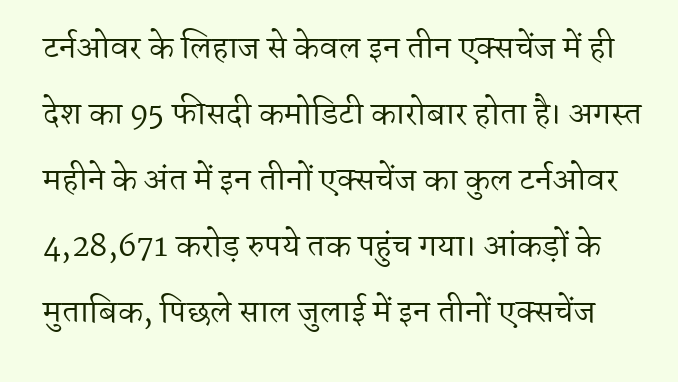टर्नओवर के लिहाज से केवल इन तीन एक्सचेंज में ही देश का 95 फीसदी कमोडिटी कारोबार होता है। अगस्त महीने के अंत में इन तीनों एक्सचेंज का कुल टर्नओवर 4,28,671 करोड़ रुपये तक पहुंच गया। आंकड़ों के मुताबिक, पिछले साल जुलाई में इन तीनों एक्सचेंज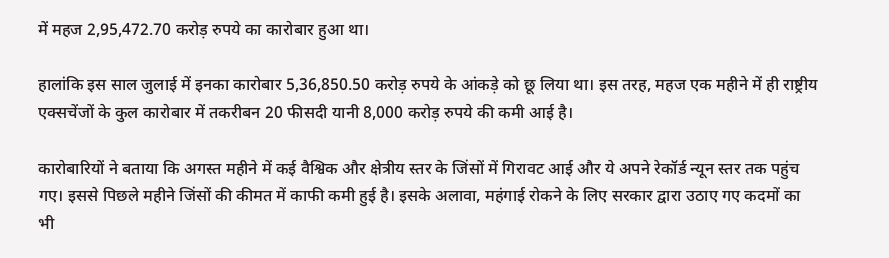में महज 2,95,472.70 करोड़ रुपये का कारोबार हुआ था।

हालांकि इस साल जुलाई में इनका कारोबार 5,36,850.50 करोड़ रुपये के आंकड़े को छू लिया था। इस तरह, महज एक महीने में ही राष्ट्रीय एक्सचेंजों के कुल कारोबार में तकरीबन 20 फीसदी यानी 8,000 करोड़ रुपये की कमी आई है।

कारोबारियों ने बताया कि अगस्त महीने में कई वैश्विक और क्षेत्रीय स्तर के जिंसों में गिरावट आई और ये अपने रेकॉर्ड न्यून स्तर तक पहुंच गए। इससे पिछले महीने जिंसों की कीमत में काफी कमी हुई है। इसके अलावा, महंगाई रोकने के लिए सरकार द्वारा उठाए गए कदमों का भी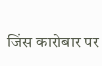जिंस कारोबार पर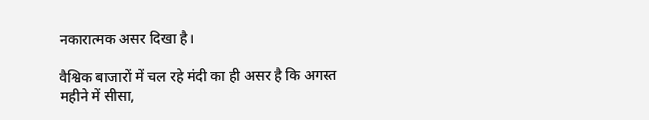नकारात्मक असर दिखा है।

वैश्विक बाजारों में चल रहे मंदी का ही असर है कि अगस्त महीने में सीसा,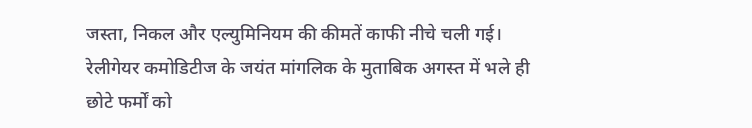जस्ता, निकल और एल्युमिनियम की कीमतें काफी नीचे चली गई। रेलीगेयर कमोडिटीज के जयंत मांगलिक के मुताबिक अगस्त में भले ही छोटे फर्मों को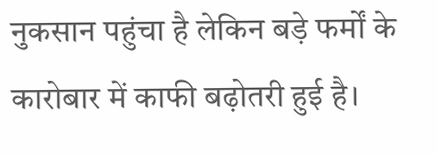नुकसान पहुंचा है लेकिन बड़े फर्मों के कारोबार में काफी बढ़ोतरी हुई है।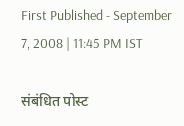First Published - September 7, 2008 | 11:45 PM IST

संबंधित पोस्ट